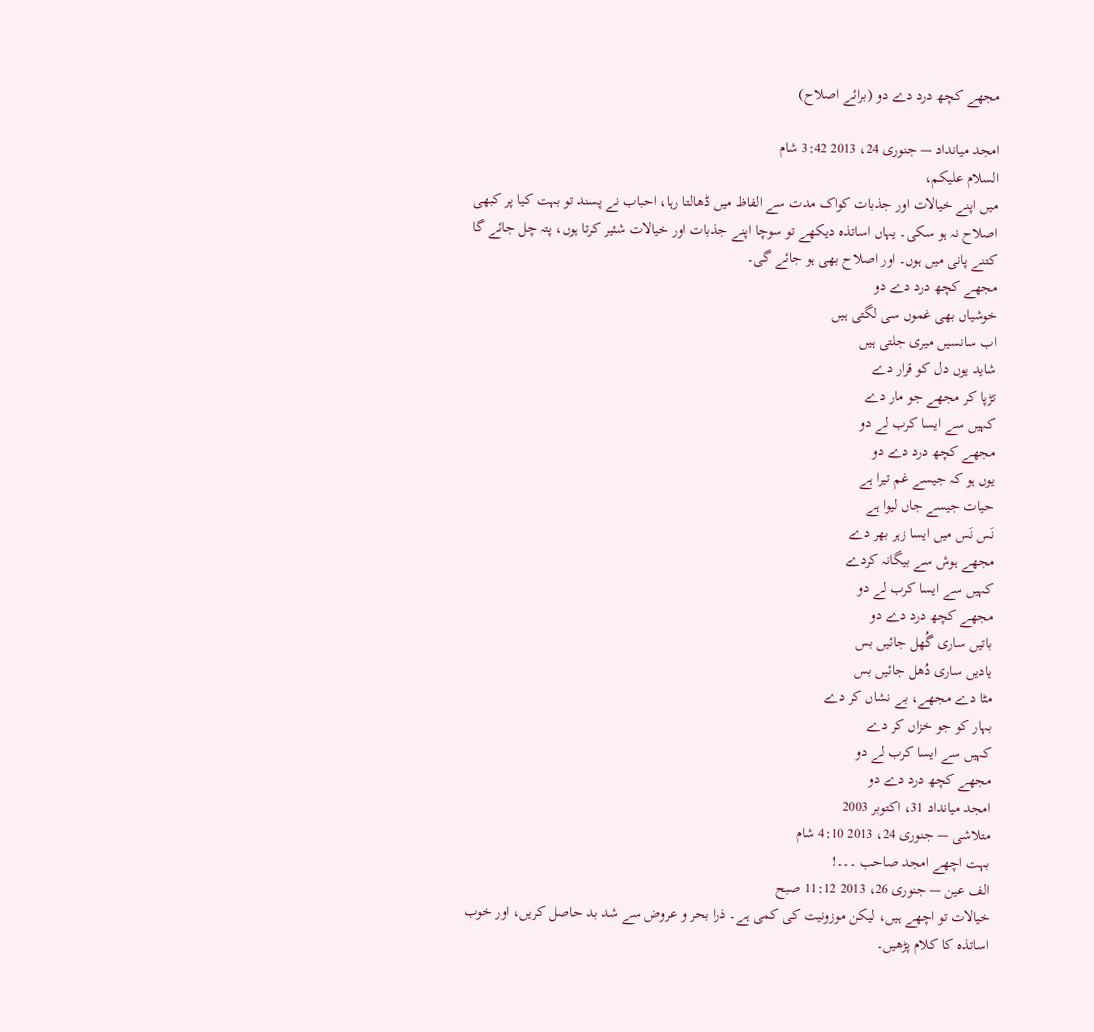مجھے کچھ درد دے دو (برائے اصلاح)

امجد میانداد — جنوری 24، 2013 3:42 شام
السلام علیکم،
میں اپنے خیالات اور جذبات کواک مدت سے الفاظ میں ڈھالتا رہا، احباب نے پسند تو بہت کیا پر کبھی اصلاح نہ ہو سکی۔ یہاں اساتذہ دیکھے تو سوچا اپنے جذبات اور خیالات شئیر کرتا ہوں، پتہ چل جائے گا کتنے پانی میں ہوں۔ اور اصلاح بھی ہو جائے گی۔
مجھے کچھ درد دے دو
خوشیاں بھی غموں سی لگتی ہیں
اب سانسیں میری جلتی ہیں
شاید یوں دل کو قرار دے
تڑپا کر مجھے جو مار دے
کہیں سے ایسا کرب لے دو
مجھے کچھ درد دے دو
یوں ہو کہ جیسے غم تیرا ہے
حیات جیسے جاں لیوا ہے
نَس نَس میں ایسا زہر بھر دے
مجھے ہوش سے بیگانہ کردے
کہیں سے ایسا کرب لے دو
مجھے کچھ درد دے دو
باتیں ساری گُھل جائیں بس
یادیں ساری دُھل جائیں بس
مٹا دے مجھے، بے نشاں کر دے
بہار کو جو خزاں کر دے
کہیں سے ایسا کرب لے دو
مجھے کچھ درد دے دو
امجد میانداد 31، اکتوبر 2003
متلاشی — جنوری 24، 2013 4:10 شام
بہت اچھے امجد صاحب ۔۔۔!
الف عین — جنوری 26، 2013 11:12 صبح
خیالات تو اچھے ہیں، لیکن موزونیت کی کمی ہے۔ ذرا بحر و عروض سے شد بد حاصل کریں، اور خوب اساتذہ کا کلام پڑھیں۔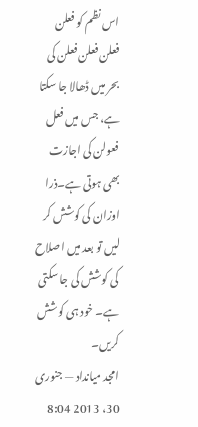اس نظم کو فعلن فعلن فعلن فعلن کی بحر میں ڈھالا جا سکتا ہے، جس میں فعل فعولن کی اجازت بھی ہوتی ہے۔ذرا اوزان کی کوشش کر لیں تو بعد میں اصلاح کی کوشش کی جا سکتی ہے۔ خود ہی کوشش کریں۔
امجد میانداد — جنوری 30، 2013 8:04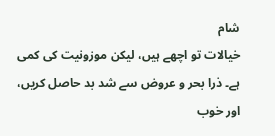شام
خیالات تو اچھے ہیں، لیکن موزونیت کی کمی ہے۔ ذرا بحر و عروض سے شد بد حاصل کریں، اور خوب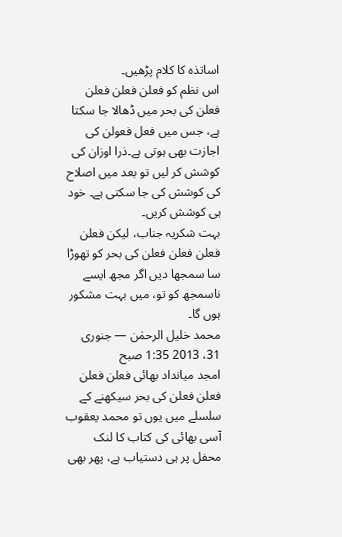اساتذہ کا کلام پڑھیں۔
اس نظم کو فعلن فعلن فعلن فعلن کی بحر میں ڈھالا جا سکتا ہے، جس میں فعل فعولن کی اجازت بھی ہوتی ہے۔ذرا اوزان کی کوشش کر لیں تو بعد میں اصلاح کی کوشش کی جا سکتی ہے۔ خود ہی کوشش کریں۔
بہت شکریہ جناب، لیکن فعلن فعلن فعلن فعلن کی بحر کو تھوڑا سا سمجھا دیں اگر مجھ ایسے ناسمجھ کو تو، میں بہت مشکور ہوں گا۔
محمد خلیل الرحمٰن — جنوری 31، 2013 1:35 صبح
امجد میانداد بھائی فعلن فعلن فعلن فعلن کی بحر سیکھنے کے سلسلے میں یوں تو محمد یعقوب آسی بھائی کی کتاب کا لنک محفل پر ہی دستیاب ہے، پھر بھی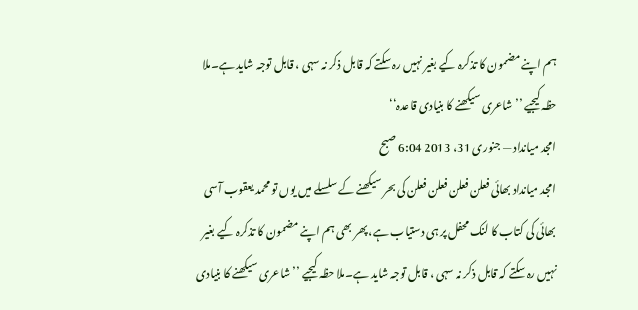ہم اپنے مضمون کا تذکرہ کیے بغیر نہیں رہ سکتے کہ قابل ذکر نہ سہی ، قابل توجہ شاید ہے۔ملا حظہ کیجیے ’’ شاعری سیکھنے کا بنیادی قاعدہ‘‘
امجد میانداد — جنوری 31، 2013 6:04 صبح
امجد میانداد بھائی فعلن فعلن فعلن فعلن کی بحر سیکھنے کے سلسلے میں یوں تو محمد یعقوب آسی بھائی کی کتاب کا لنک محفل پر ہی دستیاب ہے، پھر بھی ہم اپنے مضمون کا تذکرہ کیے بغیر نہیں رہ سکتے کہ قابل ذکر نہ سہی ، قابل توجہ شاید ہے۔ملا حظہ کیجیے ’’ شاعری سیکھنے کا بنیادی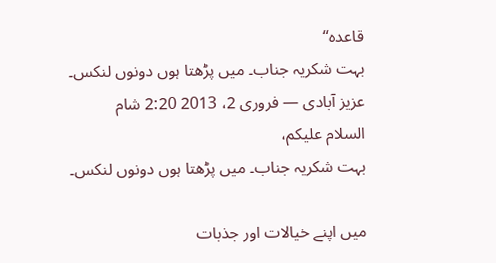قاعدہ‘‘
بہت شکریہ جناب۔ میں پڑھتا ہوں دونوں لنکس۔
عزیز آبادی — فروری 2، 2013 2:20 شام
السلام علیکم،
بہت شکریہ جناب۔ میں پڑھتا ہوں دونوں لنکس۔

میں اپنے خیالات اور جذبات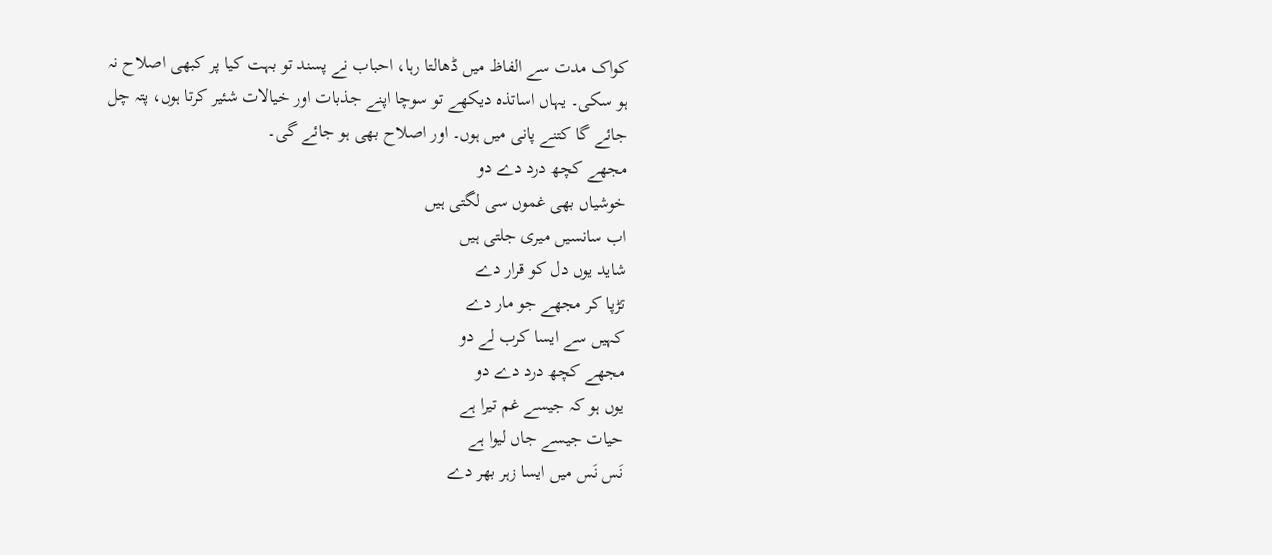کواک مدت سے الفاظ میں ڈھالتا رہا، احباب نے پسند تو بہت کیا پر کبھی اصلاح نہ ہو سکی۔ یہاں اساتذہ دیکھے تو سوچا اپنے جذبات اور خیالات شئیر کرتا ہوں، پتہ چل جائے گا کتنے پانی میں ہوں۔ اور اصلاح بھی ہو جائے گی۔
مجھے کچھ درد دے دو
خوشیاں بھی غموں سی لگتی ہیں
اب سانسیں میری جلتی ہیں
شاید یوں دل کو قرار دے
تڑپا کر مجھے جو مار دے
کہیں سے ایسا کرب لے دو
مجھے کچھ درد دے دو
یوں ہو کہ جیسے غم تیرا ہے
حیات جیسے جاں لیوا ہے
نَس نَس میں ایسا زہر بھر دے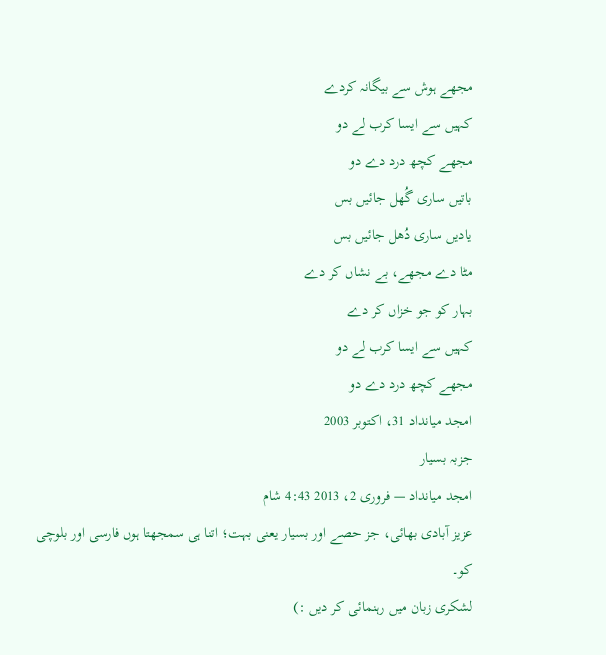مجھے ہوش سے بیگانہ کردے
کہیں سے ایسا کرب لے دو
مجھے کچھ درد دے دو
باتیں ساری گُھل جائیں بس
یادیں ساری دُھل جائیں بس
مٹا دے مجھے، بے نشاں کر دے
بہار کو جو خزاں کر دے
کہیں سے ایسا کرب لے دو
مجھے کچھ درد دے دو
امجد میانداد 31، اکتوبر 2003
جزبہ بسیار
امجد میانداد — فروری 2، 2013 4:43 شام
عزیز آبادی بھائی، جز حصے اور بسیار یعنی بہت؛ اتنا ہی سمجھتا ہوں فارسی اور بلوچی کو۔
لشکری زبان میں رہنمائی کر دیں :)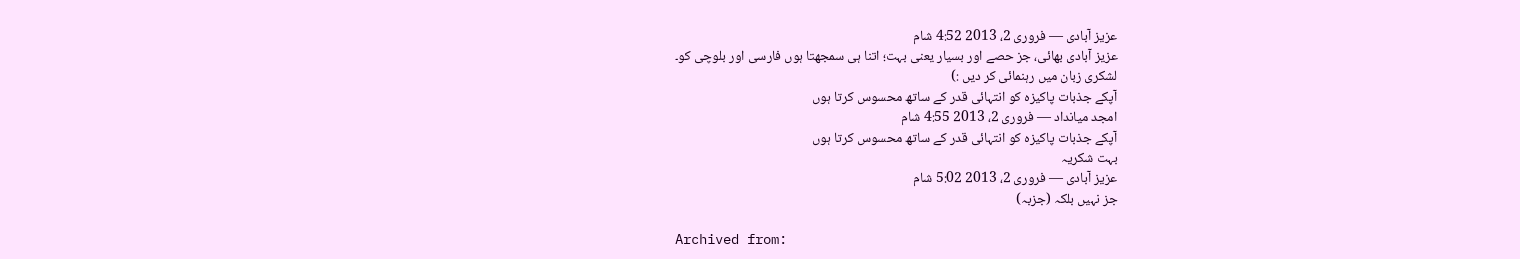عزیز آبادی — فروری 2، 2013 4:52 شام
عزیز آبادی بھائی، جز حصے اور بسیار یعنی بہت؛ اتنا ہی سمجھتا ہوں فارسی اور بلوچی کو۔
لشکری زبان میں رہنمائی کر دیں :)
آپکے جذبات پاکیزہ کو انتہائی قدر کے ساتھ محسوس کرتا ہوں
امجد میانداد — فروری 2، 2013 4:55 شام
آپکے جذبات پاکیزہ کو انتہائی قدر کے ساتھ محسوس کرتا ہوں
بہت شکریہ
عزیز آبادی — فروری 2، 2013 5:02 شام
جز نہیں بلکہ (جزبہ)

Archived from: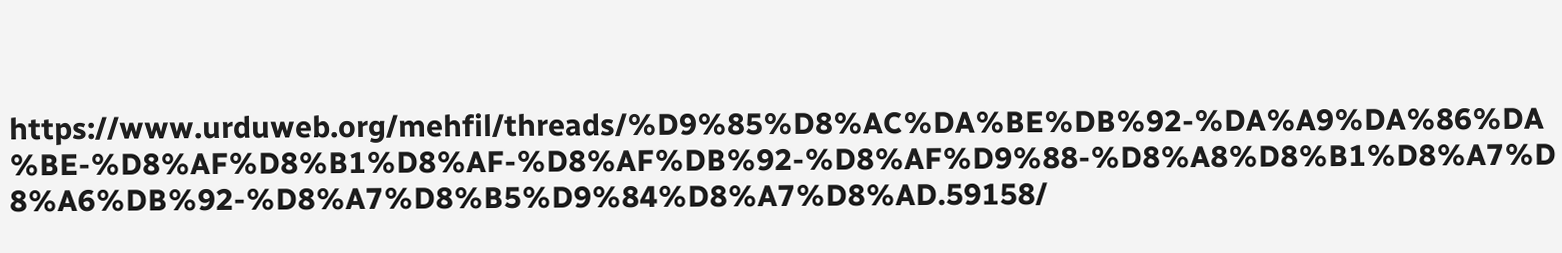https://www.urduweb.org/mehfil/threads/%D9%85%D8%AC%DA%BE%DB%92-%DA%A9%DA%86%DA%BE-%D8%AF%D8%B1%D8%AF-%D8%AF%DB%92-%D8%AF%D9%88-%D8%A8%D8%B1%D8%A7%D8%A6%DB%92-%D8%A7%D8%B5%D9%84%D8%A7%D8%AD.59158/